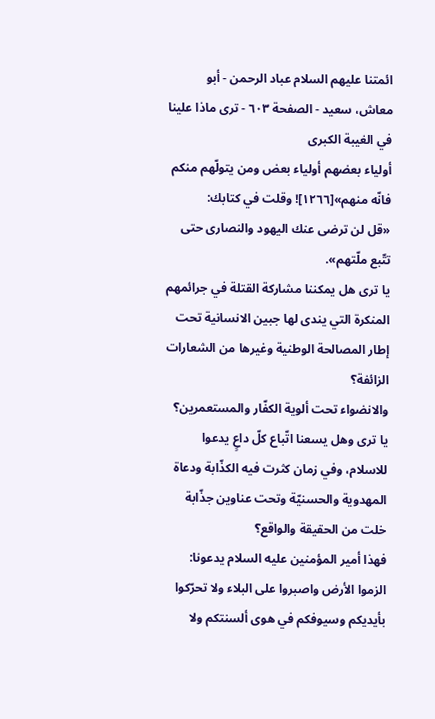ائمتنا عليهم السلام عباد الرحمن - أبو معاش، سعيد - الصفحة ٦٠٣ - ترى ماذا علينا في الغيبة الكبرى
أولياء بعضهم أولياء بعض ومن يتولّهم منكم فانّه منهم»[١٢٦٦]! وقلت في كتابك:
«قل لن ترضى عنك اليهود والنصارى حتى تتّبع ملّتهم».
يا ترى هل يمكننا مشاركة القتلة في جرائمهم المنكرة التي يندى لها جبين الانسانية تحت إطار المصالحة الوطنية وغيرها من الشعارات الزائفة؟
والانضواء تحت ألوية الكفّار والمستعمرين؟
يا ترى وهل يسعنا اتّباع كلّ داعٍ يدعوا للاسلام، وفي زمان كثرت فيه الكذّابة ودعاة المهدوية والحسنيّة وتحت عناوين جذّابة خلت من الحقيقة والواقع؟
فهذا أمير المؤمنين عليه السلام يدعونا: الزموا الأرض واصبروا على البلاء ولا تحرّكوا بأيديكم وسيوفكم في هوى ألسنتكم ولا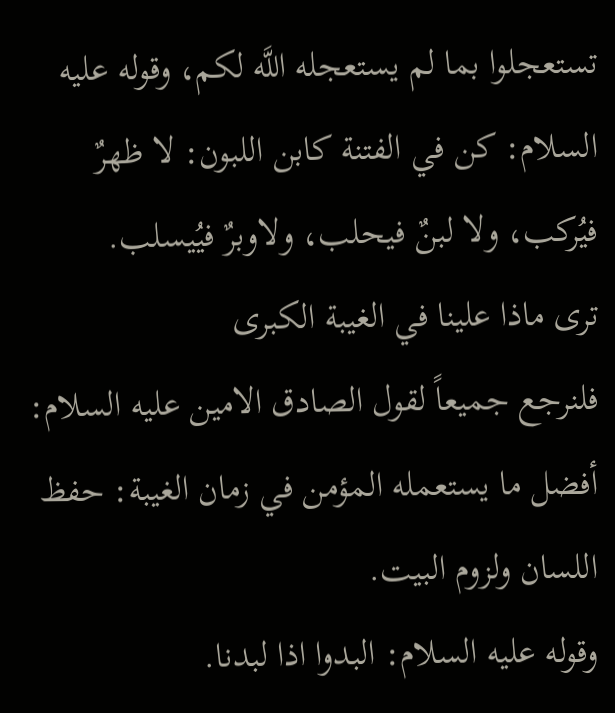تستعجلوا بما لم يستعجله اللَّه لكم، وقوله عليه السلام: كن في الفتنة كابن اللبون: لا ظهرٌ فيُركب، ولا لبنٌ فيحلب، ولاوبرٌ فيُيسلب.
ترى ماذا علينا في الغيبة الكبرى
فلنرجع جميعاً لقول الصادق الامين عليه السلام: أفضل ما يستعمله المؤمن في زمان الغيبة: حفظ اللسان ولزوم البيت.
وقوله عليه السلام: البدوا اذا لبدنا.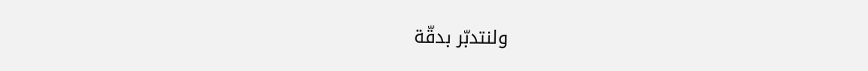ولنتدبّر بدقّة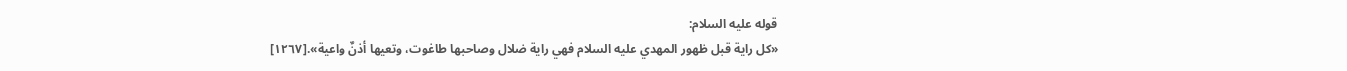قوله عليه السلام:
«كل راية قبل ظهور المهدي عليه السلام فهي راية ضلال وصاحبها طاغوت، وتعيها أذنٌ واعية».[١٢٦٧]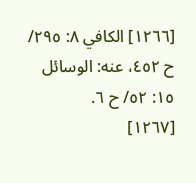[١٢٦٦] الكافي ٨: ٢٩٥/ ح ٤٥٢، عنه: الوسائل ١٥: ٥٢/ ح ٦.
[١٢٦٧]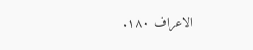الاعراف ١٨٠.